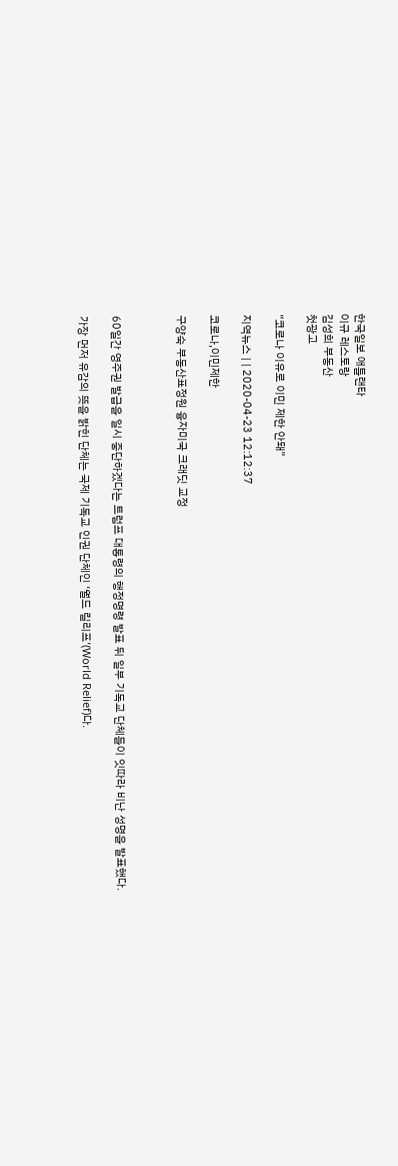한국일보 애틀랜타
이규 레스토랑
김성희 부동산
첫광고

“코로나 이유로 이민 제한 안돼”

지역뉴스 | | 2020-04-23 12:12:37

코로나,이민제한

구양숙 부동산표정원 융자미국 크래딧 교정



60일간 영주권 발급을 일시 중단하겠다는 트럼프 대통령의 행정명령 발표 뒤 일부 기독교 단체들이 잇따라 비난 성명을 발표했다.

가장 먼저 유감의 뜻을 밝힌 단체는 국제 기독교 인권 단체인 ‘월드 릴리프’(World Relief)다.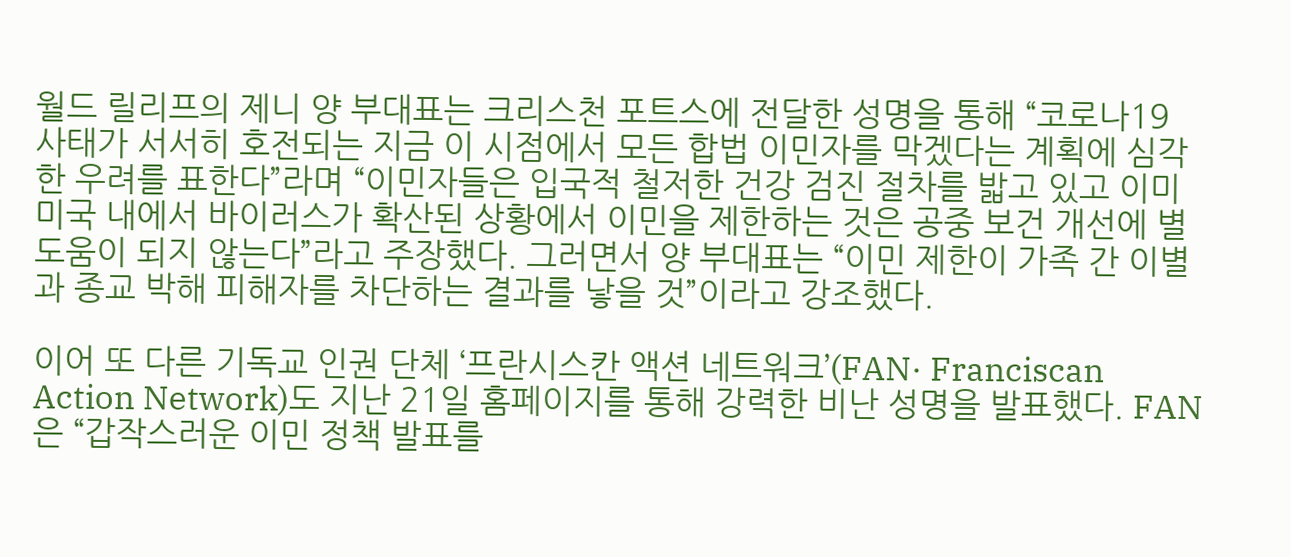월드 릴리프의 제니 양 부대표는 크리스천 포트스에 전달한 성명을 통해 “코로나19 사태가 서서히 호전되는 지금 이 시점에서 모든 합법 이민자를 막겠다는 계획에 심각한 우려를 표한다”라며 “이민자들은 입국적 철저한 건강 검진 절차를 밟고 있고 이미 미국 내에서 바이러스가 확산된 상황에서 이민을 제한하는 것은 공중 보건 개선에 별 도움이 되지 않는다”라고 주장했다. 그러면서 양 부대표는 “이민 제한이 가족 간 이별과 종교 박해 피해자를 차단하는 결과를 낳을 것”이라고 강조했다.

이어 또 다른 기독교 인권 단체 ‘프란시스칸 액션 네트워크’(FAN· Franciscan Action Network)도 지난 21일 홈페이지를 통해 강력한 비난 성명을 발표했다. FAN은 “갑작스러운 이민 정책 발표를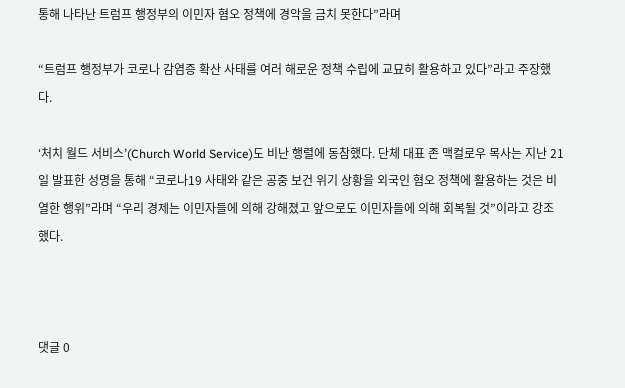통해 나타난 트럼프 행정부의 이민자 혐오 정책에 경악을 금치 못한다”라며

“트럼프 행정부가 코로나 감염증 확산 사태를 여러 해로운 정책 수립에 교묘히 활용하고 있다”라고 주장했다.

‘처치 월드 서비스’(Church World Service)도 비난 행렬에 동참했다. 단체 대표 존 맥컬로우 목사는 지난 21일 발표한 성명을 통해 “코로나19 사태와 같은 공중 보건 위기 상황을 외국인 혐오 정책에 활용하는 것은 비열한 행위”라며 “우리 경제는 이민자들에 의해 강해졌고 앞으로도 이민자들에 의해 회복될 것”이라고 강조했다.



댓글 0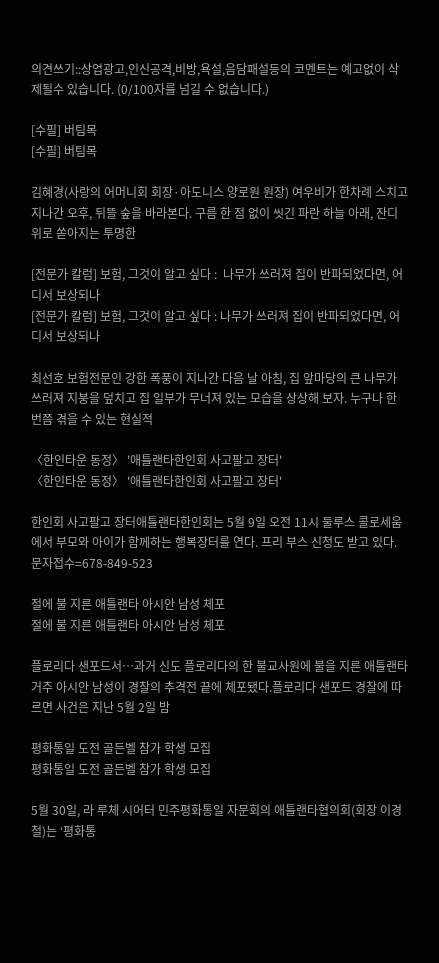의견쓰기::상업광고,인신공격,비방,욕설,음담패설등의 코멘트는 예고없이 삭제될수 있습니다. (0/100자를 넘길 수 없습니다.)

[수필] 버팀목
[수필] 버팀목

김혜경(사랑의 어머니회 회장·아도니스 양로원 원장) 여우비가 한차례 스치고 지나간 오후, 뒤뜰 숲을 바라본다. 구름 한 점 없이 씻긴 파란 하늘 아래, 잔디 위로 쏟아지는 투명한

[전문가 칼럼] 보험, 그것이 알고 싶다 :  나무가 쓰러져 집이 반파되었다면, 어디서 보상되나
[전문가 칼럼] 보험, 그것이 알고 싶다 : 나무가 쓰러져 집이 반파되었다면, 어디서 보상되나

최선호 보험전문인 강한 폭풍이 지나간 다음 날 아침, 집 앞마당의 큰 나무가 쓰러져 지붕을 덮치고 집 일부가 무너져 있는 모습을 상상해 보자. 누구나 한 번쯤 겪을 수 있는 현실적

〈한인타운 동정〉 '애틀랜타한인회 사고팔고 장터'
〈한인타운 동정〉 '애틀랜타한인회 사고팔고 장터'

한인회 사고팔고 장터애틀랜타한인회는 5월 9일 오전 11시 둘루스 콜로세움에서 부모와 아이가 함께하는 행복장터를 연다. 프리 부스 신청도 받고 있다. 문자접수=678-849-523

절에 불 지른 애틀랜타 아시안 남성 체포
절에 불 지른 애틀랜타 아시안 남성 체포

플로리다 샌포드서…과거 신도 플로리다의 한 불교사원에 불을 지른 애틀랜타 거주 아시안 남성이 경찰의 추격전 끝에 체포됐다.플로리다 샌포드 경찰에 따르면 사건은 지난 5월 2일 밤

평화통일 도전 골든벨 참가 학생 모집
평화통일 도전 골든벨 참가 학생 모집

5월 30일, 라 루체 시어터 민주평화통일 자문회의 애틀랜타협의회(회장 이경철)는 ‘평화통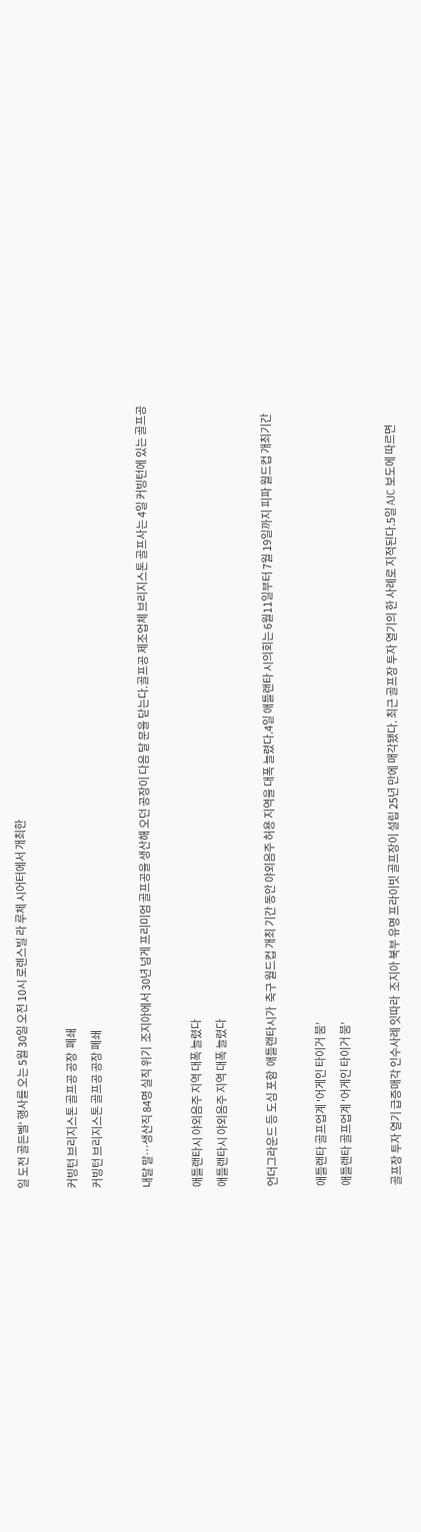일 도전 골든벨’ 행사를 오는 5월 30일 오전 10시 로렌스빌 라 루체 시어터에서 개최한

커빙턴 브리지스톤 골프공 공장  폐쇄
커빙턴 브리지스톤 골프공 공장 폐쇄

내달 말…생산직 84명 실직 위기  조지아에서 30년 넘게 프리미엄 골프공을 생산해 오던 공장이 다음 달 문을 닫는다.골프공 제조업체 브리지스톤 골프사는 4일 커빙턴에 있는 골프공

애틀랜타시 야외음주 지역 대폭 늘렸다
애틀랜타시 야외음주 지역 대폭 늘렸다

언더그라운드 등 도심 포함  애틀랜타시가  축구 월드컵 개최 기간 동안 야외음주 허용 지역을 대폭 늘렸다.4일 애틀랜타 시의회는 6월11일부터 7월 19일까지 피파 월드컵 개최기간

애틀랜타 골프업계 '어게인 타이거 붐’
애틀랜타 골프업계 '어게인 타이거 붐’

골프장 투자 열기 급증매각 인수사례 잇따라  조지아 북부 유명 프라이빗 골프장이 설립 25년 만에 매각됐다. 최근 골프장 투자 열기의 한 사례로 지적된다.5일 AJC 보도에 따르면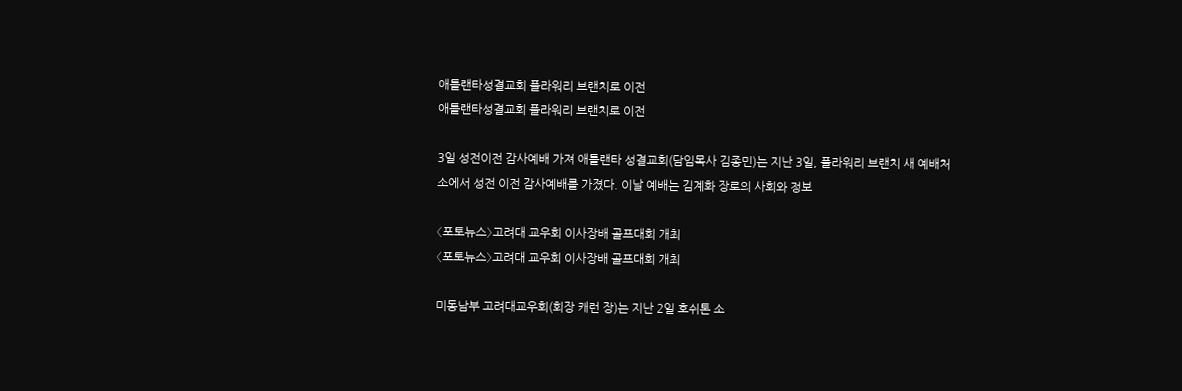애틀랜타성결교회 플라워리 브랜치로 이전
애틀랜타성결교회 플라워리 브랜치로 이전

3일 성전이전 감사예배 가져 애틀랜타 성결교회(담임목사 김종민)는 지난 3일, 플라워리 브랜치 새 예배처소에서 성전 이전 감사예배를 가졌다. 이날 예배는 김계화 장로의 사회와 정보

〈포토뉴스〉고려대 교우회 이사장배 골프대회 개최
〈포토뉴스〉고려대 교우회 이사장배 골프대회 개최

미동남부 고려대교우회(회장 캐런 장)는 지난 2일 호쉬톤 소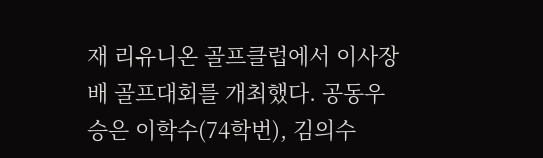재 리유니온 골프클럽에서 이사장배 골프대회를 개최했다. 공동우승은 이학수(74학번), 김의수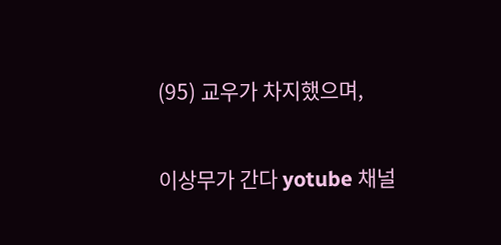(95) 교우가 차지했으며,

이상무가 간다 yotube 채널